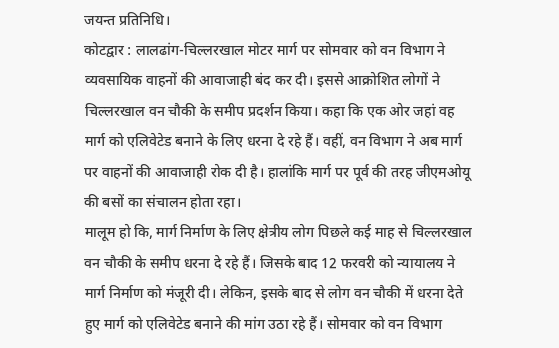जयन्त प्रतिनिधि।
कोटद्वार : लालढांग-चिल्लरखाल मोटर मार्ग पर सोमवार को वन विभाग ने व्यवसायिक वाहनों की आवाजाही बंद कर दी। इससे आक्रोशित लोगों ने चिल्लरखाल वन चौकी के समीप प्रदर्शन किया। कहा कि एक ओर जहां वह मार्ग को एलिवेटेड बनाने के लिए धरना दे रहे हैं। वहीं, वन विभाग ने अब मार्ग पर वाहनों की आवाजाही रोक दी है। हालांकि मार्ग पर पूर्व की तरह जीएमओयू की बसों का संचालन होता रहा।
मालूम हो कि, मार्ग निर्माण के लिए क्षेत्रीय लोग पिछले कई माह से चिल्लरखाल वन चौकी के समीप धरना दे रहे हैं। जिसके बाद 12 फरवरी को न्यायालय ने मार्ग निर्माण को मंजूरी दी। लेकिन, इसके बाद से लोग वन चौकी में धरना देते हुए मार्ग को एलिवेटेड बनाने की मांग उठा रहे हैं। सोमवार को वन विभाग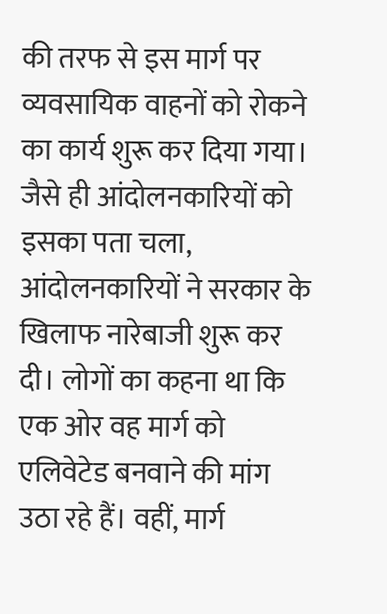की तरफ से इस मार्ग पर व्यवसायिक वाहनों को रोकने का कार्य शुरू कर दिया गया। जैसे ही आंदोलनकारियों को इसका पता चला, आंदोलनकारियों ने सरकार के खिलाफ नारेबाजी शुरू कर दी। लोगों का कहना था कि एक ओर वह मार्ग को एलिवेटेड बनवाने की मांग उठा रहे हैं। वहीं, मार्ग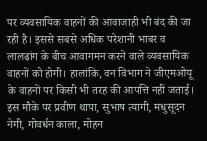पर व्यवसायिक वाहनों की आवाजाही भी बंद की जा रही है। इससे सबसे अधिक परेशानी भाबर व लालढांग के बीच आवागमन करने वाले व्यवसायिक वाहनों को होगी। हालांकि, वन विभाग ने जीएमओयू के वाहनों पर किसी भी तरह की आपत्ति नहीं जताई। इस मौके पर प्रवीण थापा, सुभाष त्यागी, मधुसूदन नेगी, गोवर्धन काला, मोहन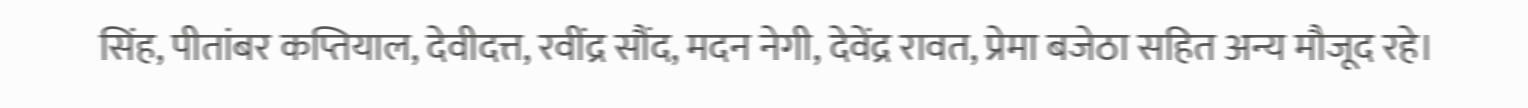सिंह, पीतांबर कप्तियाल, देवीदत्त, रवींद्र सौंद, मदन नेगी, देवेंद्र रावत, प्रेमा बजेठा सहित अन्य मौजूद रहे।